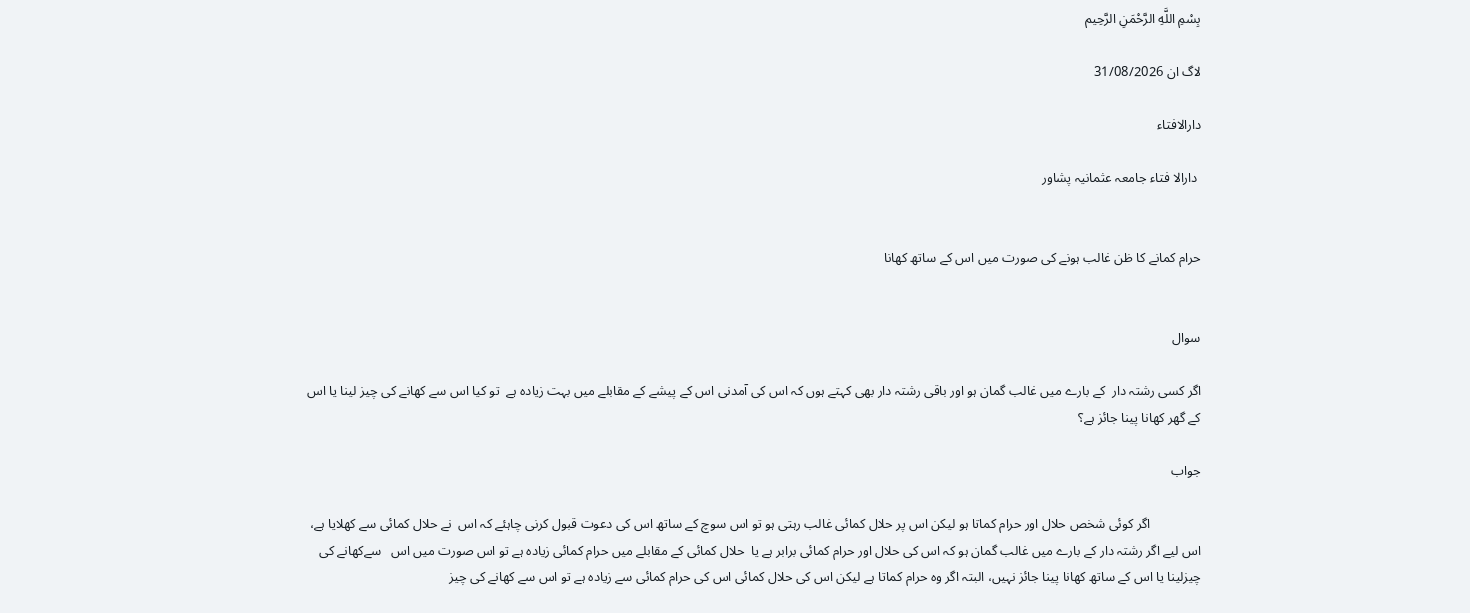بِسْمِ اللَّهِ الرَّحْمَنِ الرَّحِيم

لاگ ان 31/08/2026

دارالافتاء

 دارالا فتاء جامعہ عثمانیہ پشاور


حرام کمانے کا ظن غالب ہونے کی صورت میں اس کے ساتھ کھانا


سوال

اگر کسی رشتہ دار  کے بارے میں غالب گمان ہو اور باقی رشتہ دار بھی کہتے ہوں کہ اس کی آمدنی اس کے پیشے کے مقابلے میں بہت زیادہ ہے  تو کیا اس سے کھانے کی چیز لینا یا اس کے گھر کھانا پینا جائز ہے؟

جواب

               اگر کوئی شخص حلال اور حرام کماتا ہو لیکن اس پر حلال کمائی غالب رہتی ہو تو اس سوچ کے ساتھ اس کی دعوت قبول کرنی چاہئے کہ اس  نے حلال کمائی سے کھلایا ہے، اس لیے اگر رشتہ دار کے بارے میں غالب گمان ہو کہ اس کی حلال اور حرام کمائی برابر ہے یا  حلال کمائی کے مقابلے میں حرام کمائی زیادہ ہے تو اس صورت میں اس   سےکھانے کی چیزلینا یا اس کے ساتھ کھانا پینا جائز نہیں، البتہ اگر وہ حرام کماتا ہے لیکن اس کی حلال کمائی اس کی حرام کمائی سے زیادہ ہے تو اس سے کھانے کی چیز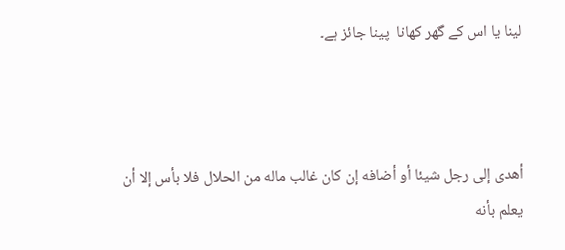لینا یا اس کے گھر کھانا  پینا جائز ہے۔



أهدى إلى رجل شيئا أو أضافه إن كان غالب ماله من الحلال فلا بأس إلا أن يعلم بأنه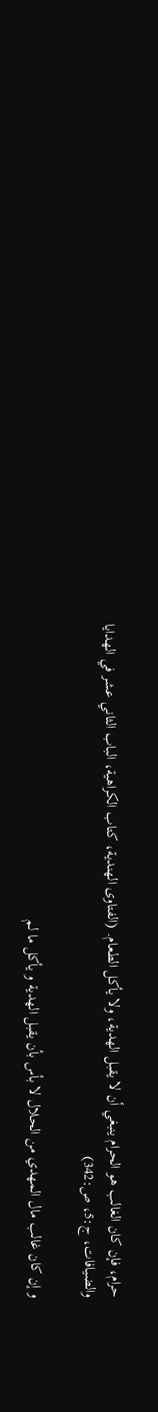حرام، فإن كان الغالب هو الحرام ينبغي أن لا يقبل الهدية، ولا يأكل الطعام. (الفتاوى الهندية، كتاب الكراهية، الباب الثاني عشر في الهدايا والضيافات، ج:5، ص:342)

و إن كان غالب مال المهدي من الحلال لا بأس بأن يقبل الهدية و يأكل ما لم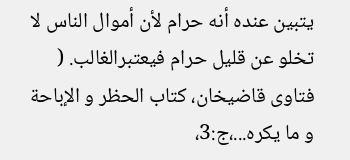يتبين عنده أنه حرام لأن أموال الناس لا تخلو عن قليل حرام فيعتبرالغالب. ( فتاوی قاضیخان، كتاب الحظر و الإباحة و ما يكره...،ج:3،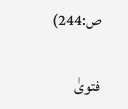ص:244)


فتویٰ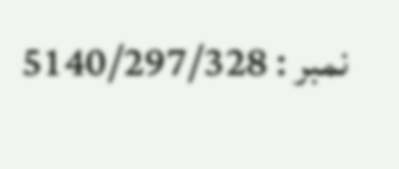نمبر : 5140/297/328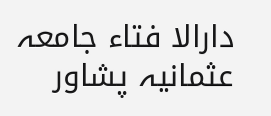دارالا فتاء جامعہ عثمانیہ پشاور